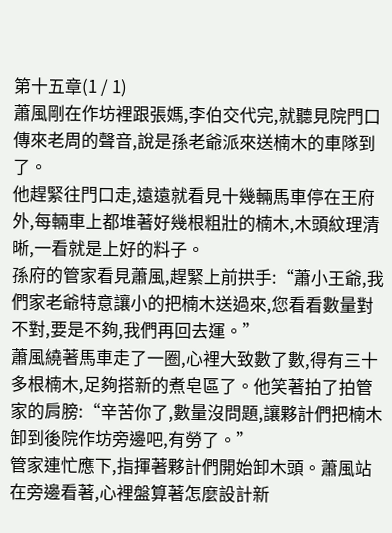第十五章(1 / 1)
蕭風剛在作坊裡跟張媽,李伯交代完,就聽見院門口傳來老周的聲音,說是孫老爺派來送楠木的車隊到了。
他趕緊往門口走,遠遠就看見十幾輛馬車停在王府外,每輛車上都堆著好幾根粗壯的楠木,木頭紋理清晰,一看就是上好的料子。
孫府的管家看見蕭風,趕緊上前拱手:“蕭小王爺,我們家老爺特意讓小的把楠木送過來,您看看數量對不對,要是不夠,我們再回去運。”
蕭風繞著馬車走了一圈,心裡大致數了數,得有三十多根楠木,足夠搭新的煮皂區了。他笑著拍了拍管家的肩膀:“辛苦你了,數量沒問題,讓夥計們把楠木卸到後院作坊旁邊吧,有勞了。”
管家連忙應下,指揮著夥計們開始卸木頭。蕭風站在旁邊看著,心裡盤算著怎麼設計新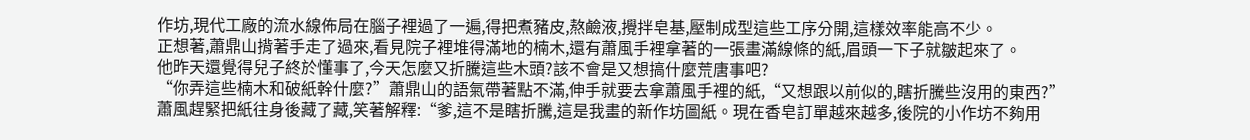作坊,現代工廠的流水線佈局在腦子裡過了一遍,得把煮豬皮,熬鹼液,攪拌皂基,壓制成型這些工序分開,這樣效率能高不少。
正想著,蕭鼎山揹著手走了過來,看見院子裡堆得滿地的楠木,還有蕭風手裡拿著的一張畫滿線條的紙,眉頭一下子就皺起來了。
他昨天還覺得兒子終於懂事了,今天怎麼又折騰這些木頭?該不會是又想搞什麼荒唐事吧?
“你弄這些楠木和破紙幹什麼?”蕭鼎山的語氣帶著點不滿,伸手就要去拿蕭風手裡的紙,“又想跟以前似的,瞎折騰些沒用的東西?”
蕭風趕緊把紙往身後藏了藏,笑著解釋:“爹,這不是瞎折騰,這是我畫的新作坊圖紙。現在香皂訂單越來越多,後院的小作坊不夠用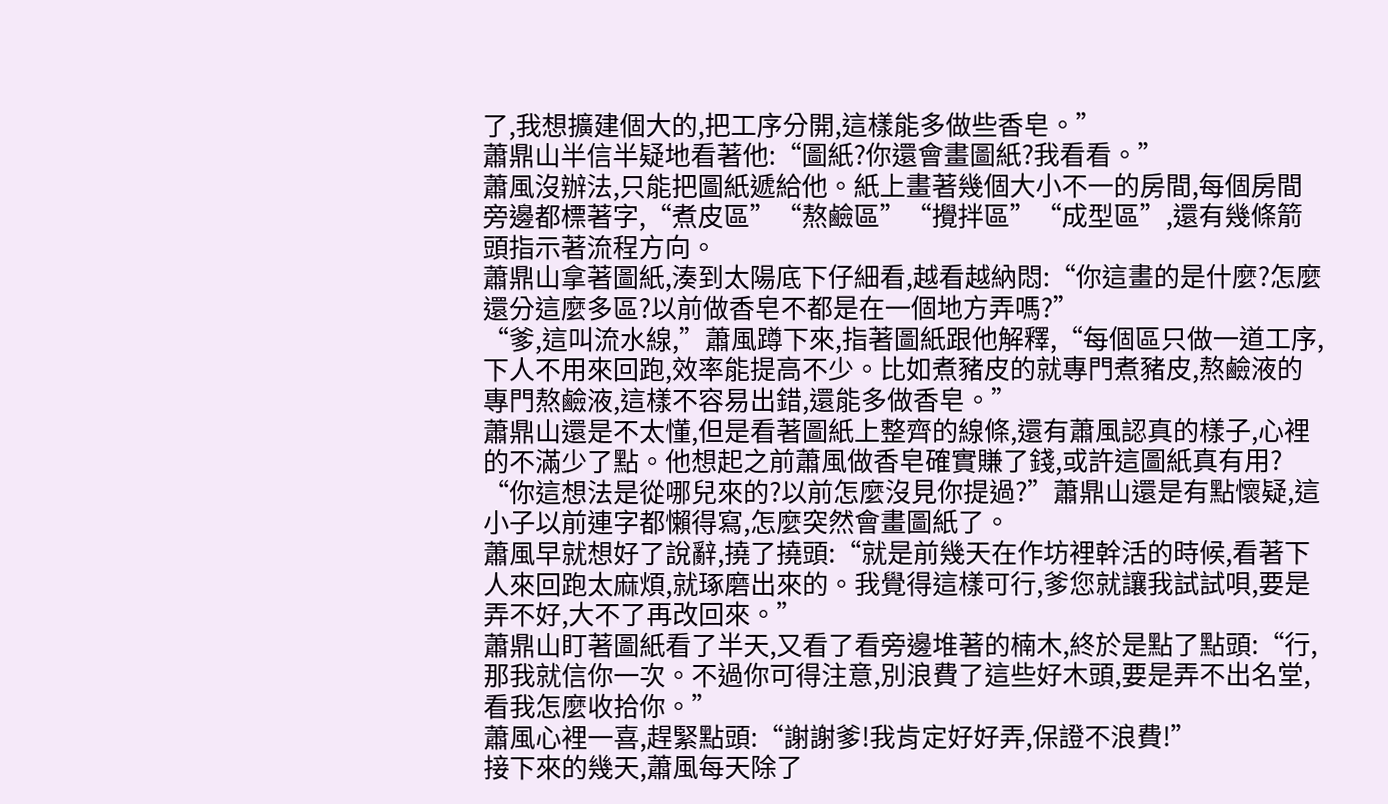了,我想擴建個大的,把工序分開,這樣能多做些香皂。”
蕭鼎山半信半疑地看著他:“圖紙?你還會畫圖紙?我看看。”
蕭風沒辦法,只能把圖紙遞給他。紙上畫著幾個大小不一的房間,每個房間旁邊都標著字,“煮皮區”“熬鹼區”“攪拌區”“成型區”,還有幾條箭頭指示著流程方向。
蕭鼎山拿著圖紙,湊到太陽底下仔細看,越看越納悶:“你這畫的是什麼?怎麼還分這麼多區?以前做香皂不都是在一個地方弄嗎?”
“爹,這叫流水線,”蕭風蹲下來,指著圖紙跟他解釋,“每個區只做一道工序,下人不用來回跑,效率能提高不少。比如煮豬皮的就專門煮豬皮,熬鹼液的專門熬鹼液,這樣不容易出錯,還能多做香皂。”
蕭鼎山還是不太懂,但是看著圖紙上整齊的線條,還有蕭風認真的樣子,心裡的不滿少了點。他想起之前蕭風做香皂確實賺了錢,或許這圖紙真有用?
“你這想法是從哪兒來的?以前怎麼沒見你提過?”蕭鼎山還是有點懷疑,這小子以前連字都懶得寫,怎麼突然會畫圖紙了。
蕭風早就想好了說辭,撓了撓頭:“就是前幾天在作坊裡幹活的時候,看著下人來回跑太麻煩,就琢磨出來的。我覺得這樣可行,爹您就讓我試試唄,要是弄不好,大不了再改回來。”
蕭鼎山盯著圖紙看了半天,又看了看旁邊堆著的楠木,終於是點了點頭:“行,那我就信你一次。不過你可得注意,別浪費了這些好木頭,要是弄不出名堂,看我怎麼收拾你。”
蕭風心裡一喜,趕緊點頭:“謝謝爹!我肯定好好弄,保證不浪費!”
接下來的幾天,蕭風每天除了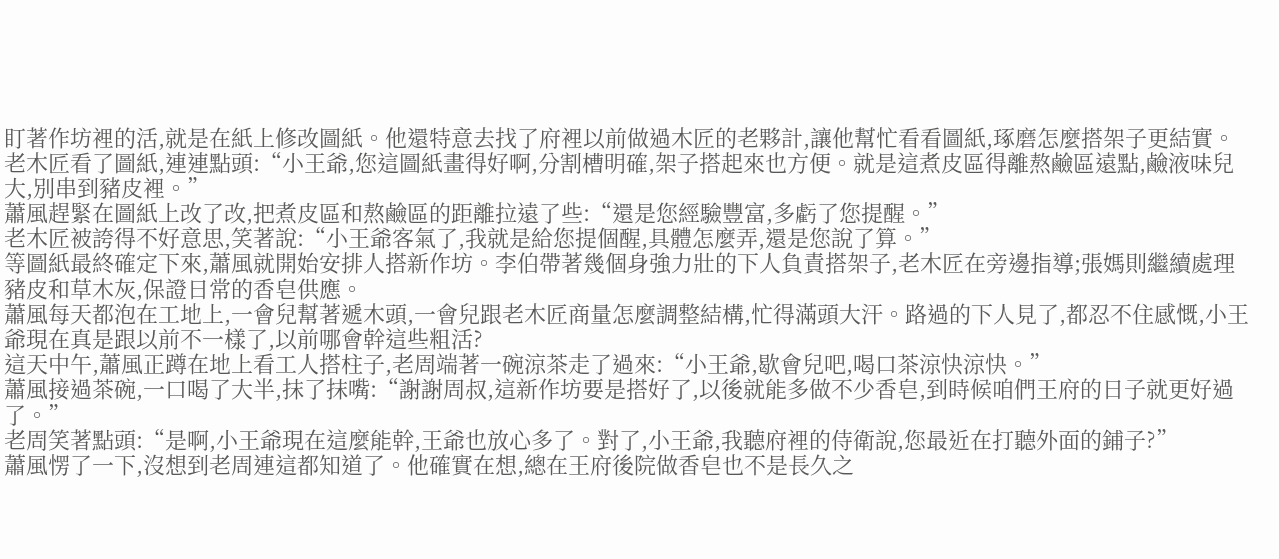盯著作坊裡的活,就是在紙上修改圖紙。他還特意去找了府裡以前做過木匠的老夥計,讓他幫忙看看圖紙,琢磨怎麼搭架子更結實。
老木匠看了圖紙,連連點頭:“小王爺,您這圖紙畫得好啊,分割槽明確,架子搭起來也方便。就是這煮皮區得離熬鹼區遠點,鹼液味兒大,別串到豬皮裡。”
蕭風趕緊在圖紙上改了改,把煮皮區和熬鹼區的距離拉遠了些:“還是您經驗豐富,多虧了您提醒。”
老木匠被誇得不好意思,笑著說:“小王爺客氣了,我就是給您提個醒,具體怎麼弄,還是您說了算。”
等圖紙最終確定下來,蕭風就開始安排人搭新作坊。李伯帶著幾個身強力壯的下人負責搭架子,老木匠在旁邊指導;張媽則繼續處理豬皮和草木灰,保證日常的香皂供應。
蕭風每天都泡在工地上,一會兒幫著遞木頭,一會兒跟老木匠商量怎麼調整結構,忙得滿頭大汗。路過的下人見了,都忍不住感慨,小王爺現在真是跟以前不一樣了,以前哪會幹這些粗活?
這天中午,蕭風正蹲在地上看工人搭柱子,老周端著一碗涼茶走了過來:“小王爺,歇會兒吧,喝口茶涼快涼快。”
蕭風接過茶碗,一口喝了大半,抹了抹嘴:“謝謝周叔,這新作坊要是搭好了,以後就能多做不少香皂,到時候咱們王府的日子就更好過了。”
老周笑著點頭:“是啊,小王爺現在這麼能幹,王爺也放心多了。對了,小王爺,我聽府裡的侍衛說,您最近在打聽外面的鋪子?”
蕭風愣了一下,沒想到老周連這都知道了。他確實在想,總在王府後院做香皂也不是長久之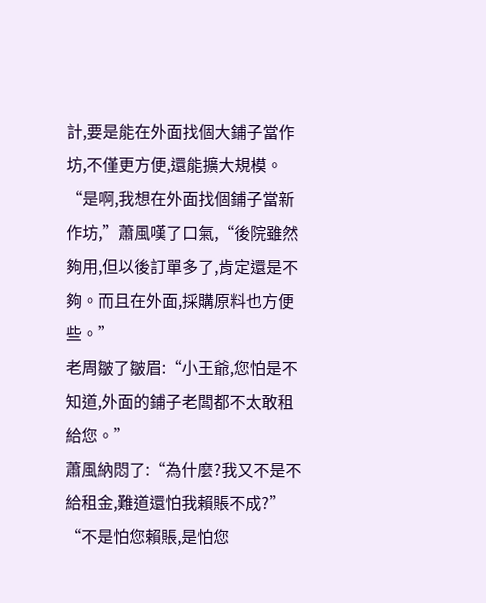計,要是能在外面找個大鋪子當作坊,不僅更方便,還能擴大規模。
“是啊,我想在外面找個鋪子當新作坊,”蕭風嘆了口氣,“後院雖然夠用,但以後訂單多了,肯定還是不夠。而且在外面,採購原料也方便些。”
老周皺了皺眉:“小王爺,您怕是不知道,外面的鋪子老闆都不太敢租給您。”
蕭風納悶了:“為什麼?我又不是不給租金,難道還怕我賴賬不成?”
“不是怕您賴賬,是怕您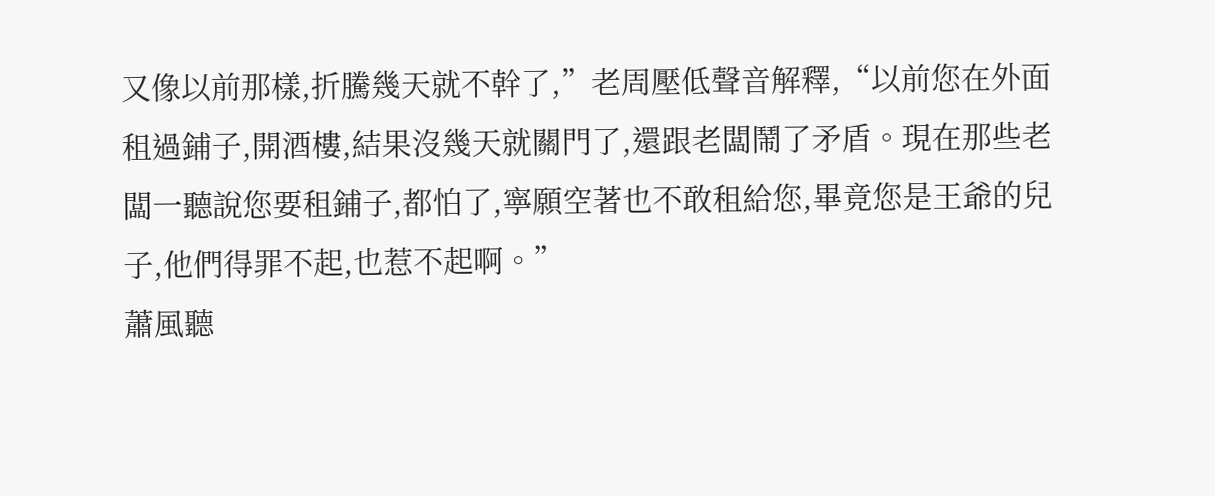又像以前那樣,折騰幾天就不幹了,”老周壓低聲音解釋,“以前您在外面租過鋪子,開酒樓,結果沒幾天就關門了,還跟老闆鬧了矛盾。現在那些老闆一聽說您要租鋪子,都怕了,寧願空著也不敢租給您,畢竟您是王爺的兒子,他們得罪不起,也惹不起啊。”
蕭風聽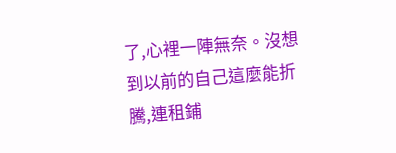了,心裡一陣無奈。沒想到以前的自己這麼能折騰,連租鋪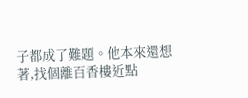子都成了難題。他本來還想著,找個離百香樓近點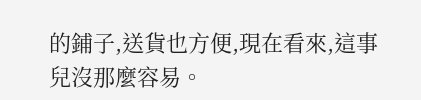的鋪子,送貨也方便,現在看來,這事兒沒那麼容易。